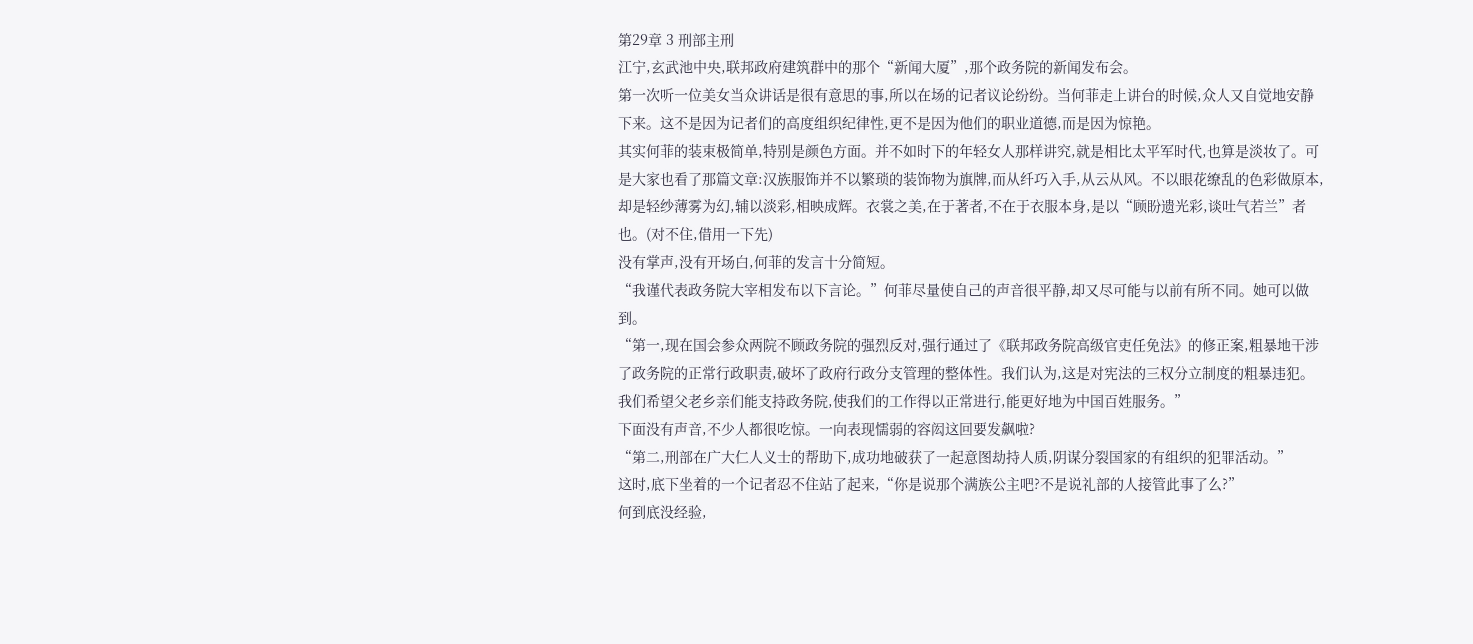第29章 3 刑部主刑
江宁,玄武池中央,联邦政府建筑群中的那个“新闻大厦”,那个政务院的新闻发布会。
第一次听一位美女当众讲话是很有意思的事,所以在场的记者议论纷纷。当何菲走上讲台的时候,众人又自觉地安静下来。这不是因为记者们的高度组织纪律性,更不是因为他们的职业道德,而是因为惊艳。
其实何菲的装束极简单,特别是颜色方面。并不如时下的年轻女人那样讲究,就是相比太平军时代,也算是淡妆了。可是大家也看了那篇文章:汉族服饰并不以繁琐的装饰物为旗牌,而从纤巧入手,从云从风。不以眼花缭乱的色彩做原本,却是轻纱薄雾为幻,辅以淡彩,相映成辉。衣裳之美,在于著者,不在于衣服本身,是以“顾盼遗光彩,谈吐气若兰”者也。(对不住,借用一下先)
没有掌声,没有开场白,何菲的发言十分简短。
“我谨代表政务院大宰相发布以下言论。”何菲尽量使自己的声音很平静,却又尽可能与以前有所不同。她可以做到。
“第一,现在国会参众两院不顾政务院的强烈反对,强行通过了《联邦政务院高级官吏任免法》的修正案,粗暴地干涉了政务院的正常行政职责,破坏了政府行政分支管理的整体性。我们认为,这是对宪法的三权分立制度的粗暴违犯。我们希望父老乡亲们能支持政务院,使我们的工作得以正常进行,能更好地为中国百姓服务。”
下面没有声音,不少人都很吃惊。一向表现懦弱的容闳这回要发飙啦?
“第二,刑部在广大仁人义士的帮助下,成功地破获了一起意图劫持人质,阴谋分裂国家的有组织的犯罪活动。”
这时,底下坐着的一个记者忍不住站了起来,“你是说那个满族公主吧?不是说礼部的人接管此事了么?”
何到底没经验,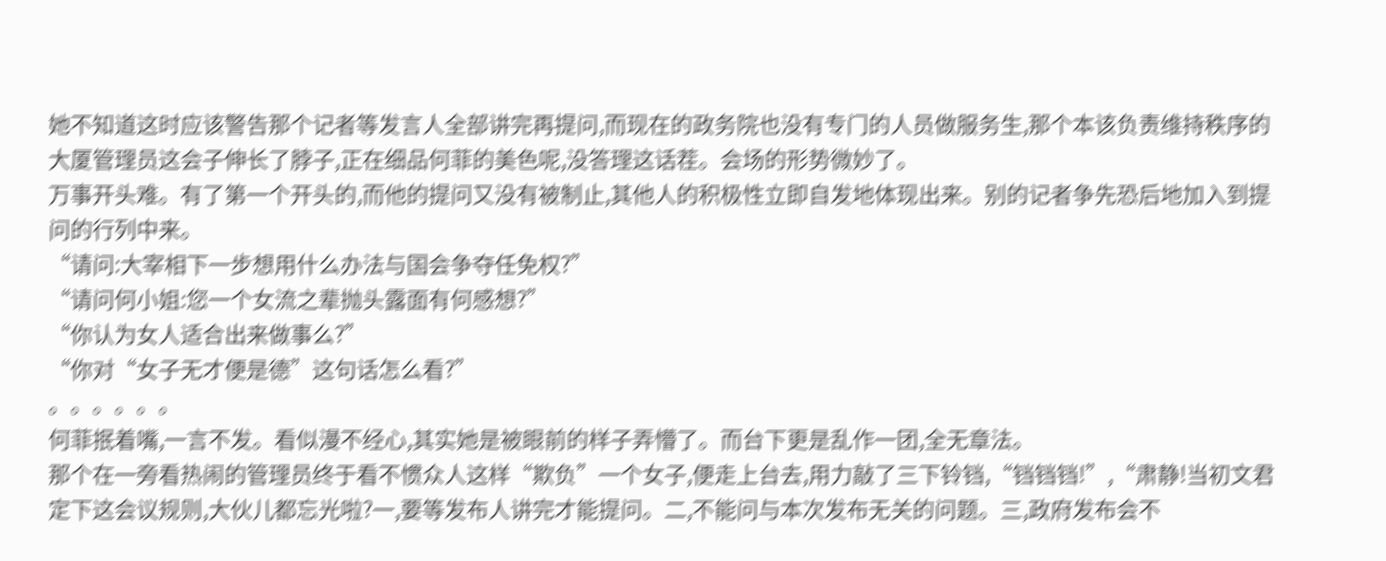她不知道这时应该警告那个记者等发言人全部讲完再提问,而现在的政务院也没有专门的人员做服务生,那个本该负责维持秩序的大厦管理员这会子伸长了脖子,正在细品何菲的美色呢,没答理这话茬。会场的形势微妙了。
万事开头难。有了第一个开头的,而他的提问又没有被制止,其他人的积极性立即自发地体现出来。别的记者争先恐后地加入到提问的行列中来。
“请问:大宰相下一步想用什么办法与国会争夺任免权?”
“请问何小姐:您一个女流之辈抛头露面有何感想?”
“你认为女人适合出来做事么?”
“你对“女子无才便是德”这句话怎么看?”
。。。。。。
何菲抿着嘴,一言不发。看似漫不经心,其实她是被眼前的样子弄懵了。而台下更是乱作一团,全无章法。
那个在一旁看热闹的管理员终于看不惯众人这样“欺负”一个女子,便走上台去,用力敲了三下铃铛,“铛铛铛!”,“肃静!当初文君定下这会议规则,大伙儿都忘光啦?一,要等发布人讲完才能提问。二,不能问与本次发布无关的问题。三,政府发布会不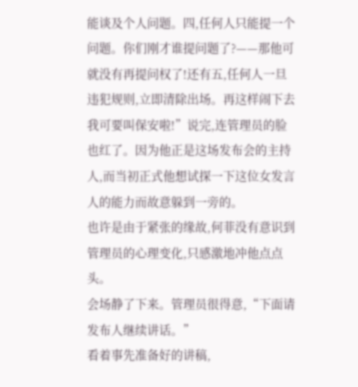能谈及个人问题。四,任何人只能提一个问题。你们刚才谁提问题了?——那他可就没有再提问权了!还有五,任何人一旦违犯规则,立即清除出场。再这样闹下去我可要叫保安啦!”说完,连管理员的脸也红了。因为他正是这场发布会的主持人,而当初正式他想试探一下这位女发言人的能力而故意躲到一旁的。
也许是由于紧张的缘故,何菲没有意识到管理员的心理变化,只感激地冲他点点头。
会场静了下来。管理员很得意,“下面请发布人继续讲话。”
看着事先准备好的讲稿,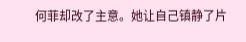何菲却改了主意。她让自己镇静了片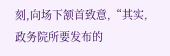刻,向场下颔首致意,“其实,政务院所要发布的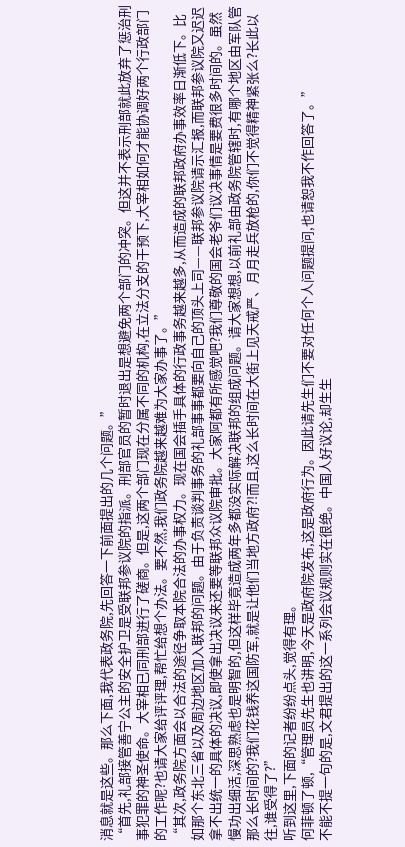消息就是这些。那么下面,我代表政务院,先回答一下前面提出的几个问题。”
“首先,礼部接管善宁公主的安全护卫是受联邦参议院的指派。刑部官员的暂时退出是想避免两个部门的冲突。但这并不表示刑部就此放弃了惩治刑事犯罪的神圣使命。大宰相已同刑部进行了磋商。但是,这两个部门现在分属不同的机构,在立法分支的干预下,大宰相如何才能协调好两个行政部门的工作呢?也请大家给评评理,帮忙给想个办法。要不然,我们政务院越来越难为大家办事了。”
“其次,政务院方面会以合法的途径争取本院合法的办事权力。现在国会插手具体的行政事务越来越多,从而造成的联邦政府办事效率日渐低下。比如那个东北三省以及周边地区加入联邦的问题。由于负责谈判事务的礼部事事都要向自己的顶头上司——联邦参议院请示汇报,而联邦参议院又迟迟拿不出统一的具体的决议,即使拿出决议来还要等联邦众议院审批。大家阿都有所感觉吧?我们尊敬的国会老爷们议决事情是要费很多时间的。虽然慢功出细活,深思熟虑也是明智的,但这样毕竟造成两年多都没实际解决联邦的组成问题。请大家想想,以前礼部由政务院管辖时,有哪个地区由军队管那么长时间的?我们花钱养这国防军,就是让他们当地方政府?!而且,这么长时间在大街上见天戒严、月月走兵放枪的,你们不觉得精神紧张么?长此以往,谁受得了?”
听到这里,下面的记者纷纷点头,觉得有理。
何菲顿了顿,“管理员先生也讲明,今天是政府院发布,这是政府行为。因此请先生们不要对任何个人问题提问,也请恕我不作回答了。”
不能不提一句的是,文君提出的这一系列会议规则实在很绝。中国人好议论,却生生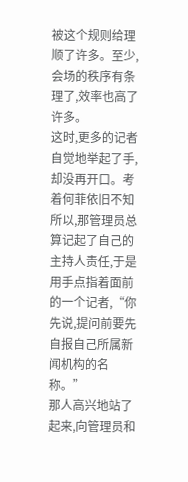被这个规则给理顺了许多。至少,会场的秩序有条理了,效率也高了许多。
这时,更多的记者自觉地举起了手,却没再开口。考着何菲依旧不知所以,那管理员总算记起了自己的主持人责任,于是用手点指着面前的一个记者,“你先说,提问前要先自报自己所属新闻机构的名称。”
那人高兴地站了起来,向管理员和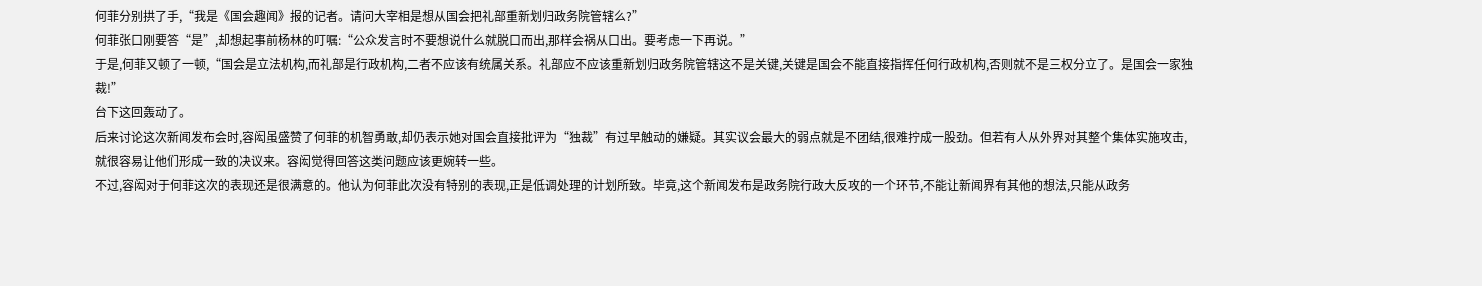何菲分别拱了手,“我是《国会趣闻》报的记者。请问大宰相是想从国会把礼部重新划归政务院管辖么?”
何菲张口刚要答“是”,却想起事前杨林的叮嘱:“公众发言时不要想说什么就脱口而出,那样会祸从口出。要考虑一下再说。”
于是,何菲又顿了一顿,“国会是立法机构,而礼部是行政机构,二者不应该有统属关系。礼部应不应该重新划归政务院管辖这不是关键,关键是国会不能直接指挥任何行政机构,否则就不是三权分立了。是国会一家独裁!”
台下这回轰动了。
后来讨论这次新闻发布会时,容闳虽盛赞了何菲的机智勇敢,却仍表示她对国会直接批评为“独裁”有过早触动的嫌疑。其实议会最大的弱点就是不团结,很难拧成一股劲。但若有人从外界对其整个集体实施攻击,就很容易让他们形成一致的决议来。容闳觉得回答这类问题应该更婉转一些。
不过,容闳对于何菲这次的表现还是很满意的。他认为何菲此次没有特别的表现,正是低调处理的计划所致。毕竟,这个新闻发布是政务院行政大反攻的一个环节,不能让新闻界有其他的想法,只能从政务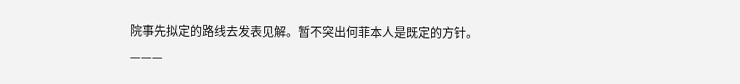院事先拟定的路线去发表见解。暂不突出何菲本人是既定的方针。
———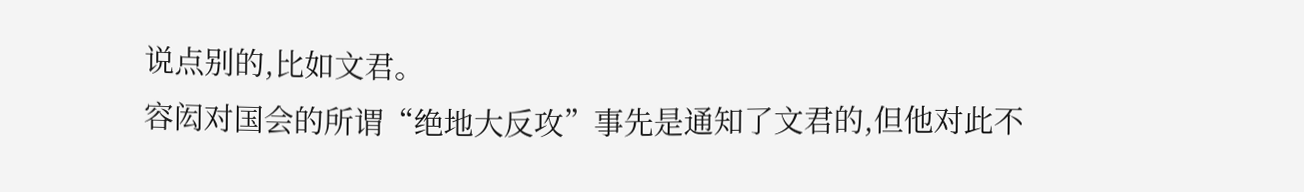说点别的,比如文君。
容闳对国会的所谓“绝地大反攻”事先是通知了文君的,但他对此不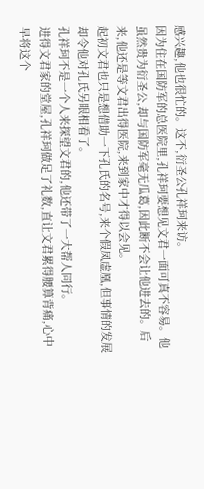感兴趣,他也很忙的。这不,衍圣公孔祥珂来访。
因为住在国防军的总医院里,孔祥珂要想见文君一面可真不容易。他虽然贵为衍圣公,却与国防军毫无瓜葛,因此断不会让他进去的。后来,他还是等文君出得医院,来到家中才得以会见。
起初文君也只是想借助一下孔氏的名号,来个假凤虚凰,但事情的发展却令他对孔氏另眼相看了。
孔祥珂不是一个人来探望文君的,他还带了一大帮人同行。
进得文君家的堂屋,孔祥珂做足了礼数,直让文君累得腰算背痛,心中早将这个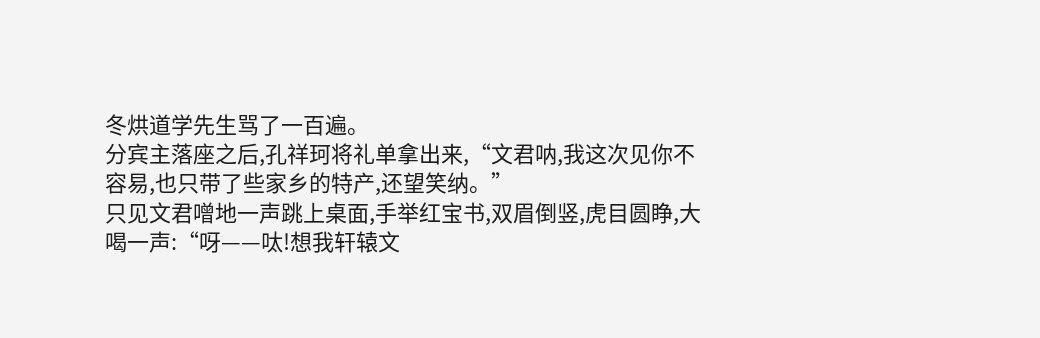冬烘道学先生骂了一百遍。
分宾主落座之后,孔祥珂将礼单拿出来,“文君呐,我这次见你不容易,也只带了些家乡的特产,还望笑纳。”
只见文君噌地一声跳上桌面,手举红宝书,双眉倒竖,虎目圆睁,大喝一声:“呀——呔!想我轩辕文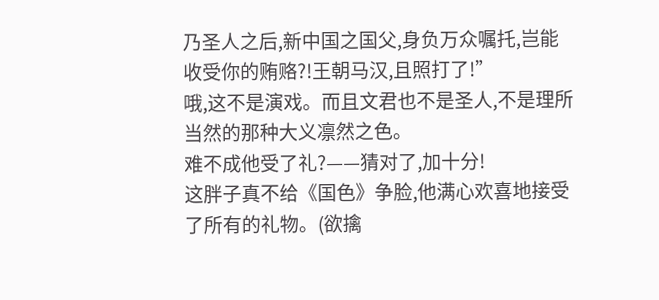乃圣人之后,新中国之国父,身负万众嘱托,岂能收受你的贿赂?!王朝马汉,且照打了!”
哦,这不是演戏。而且文君也不是圣人,不是理所当然的那种大义凛然之色。
难不成他受了礼?——猜对了,加十分!
这胖子真不给《国色》争脸,他满心欢喜地接受了所有的礼物。(欲擒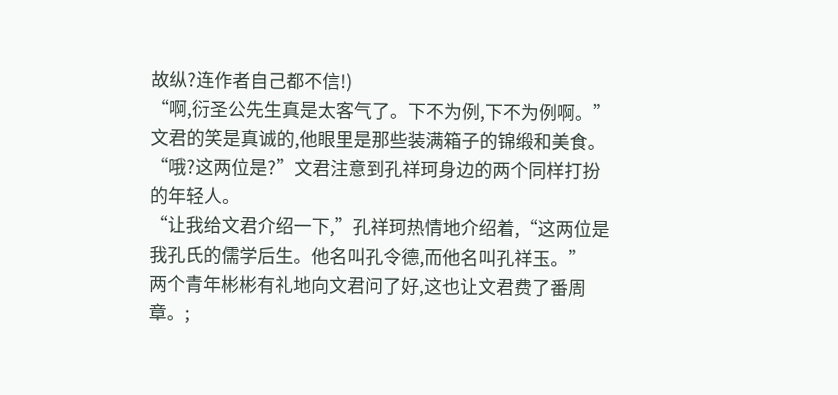故纵?连作者自己都不信!)
“啊,衍圣公先生真是太客气了。下不为例,下不为例啊。”文君的笑是真诚的,他眼里是那些装满箱子的锦缎和美食。
“哦?这两位是?”文君注意到孔祥珂身边的两个同样打扮的年轻人。
“让我给文君介绍一下,”孔祥珂热情地介绍着,“这两位是我孔氏的儒学后生。他名叫孔令德,而他名叫孔祥玉。”
两个青年彬彬有礼地向文君问了好,这也让文君费了番周章。;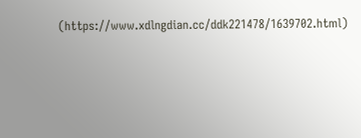(https://www.xdlngdian.cc/ddk221478/1639702.html)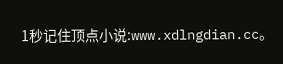1秒记住顶点小说:www.xdlngdian.cc。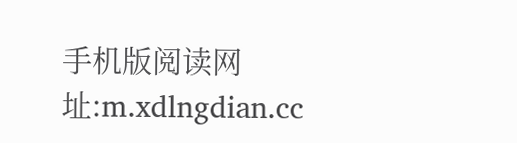手机版阅读网址:m.xdlngdian.cc